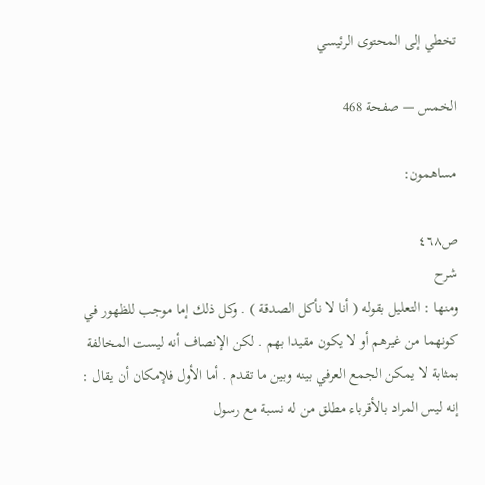تخطي إلى المحتوى الرئيسي

الخمس — صفحة 468

مساهمون:

ص٤٦٨
شرح
ومنها : التعليل بقوله ( أنا لا نأكل الصدقة ) . وكل ذلك إما موجب للظهور في كونهما من غيرهم أو لا يكون مقيدا بهم . لكن الإنصاف أنه ليست المخالفة بمثابة لا يمكن الجمع العرفي بينه وبين ما تقدم . أما الأول فلإمكان أن يقال : إنه ليس المراد بالأقرباء مطلق من له نسبة مع رسول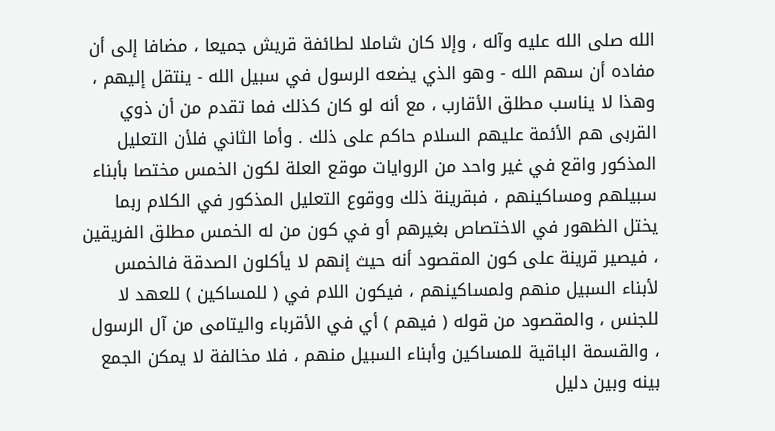الله صلى الله عليه وآله ، وإلا كان شاملا لطائفة قريش جميعا ، مضافا إلى أن مفاده أن سهم الله - وهو الذي يضعه الرسول في سبيل الله - ينتقل إليهم ، وهذا لا يناسب مطلق الأقارب ، مع أنه لو كان كذلك فما تقدم من أن ذوي القربى هم الأئمة عليهم السلام حاكم على ذلك . وأما الثاني فلأن التعليل المذكور واقع في غير واحد من الروايات موقع العلة لكون الخمس مختصا بأبناء سبيلهم ومساكينهم ، فبقرينة ذلك ووقوع التعليل المذكور في الكلام ربما يختل الظهور في الاختصاص بغيرهم أو في كون من له الخمس مطلق الفريقين ، فيصير قرينة على كون المقصود أنه حيث إنهم لا يأكلون الصدقة فالخمس لأبناء السبيل منهم ولمساكينهم ، فيكون اللام في ( للمساكين ) للعهد لا للجنس ، والمقصود من قوله ( فيهم ) أي في الأقرباء واليتامى من آل الرسول ، والقسمة الباقية للمساكين وأبناء السبيل منهم ، فلا مخالفة لا يمكن الجمع بينه وبين دليل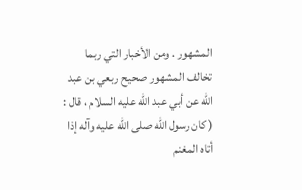المشهور . ومن الأخبار التي ربما تخالف المشهور صحيح ربعي بن عبد الله عن أبي عبد الله عليه السلام ، قال : ( كان رسول الله صلى الله عليه وآله إذا أتاه المغنم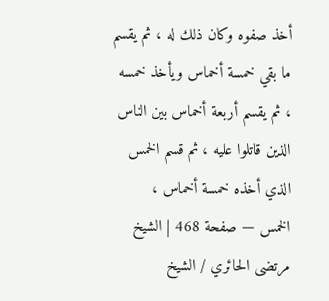أخذ صفوه وكان ذلك له ، ثم يقسم ما بقي خمسة أخماس ويأخذ خمسه ، ثم يقسم أربعة أخماس بين الناس الذين قاتلوا عليه ، ثم قسم الخمس الذي أخذه خمسة أخماس ،
الخمس — صفحة 468 | الشيخ مرتضى الحائري / الشيخ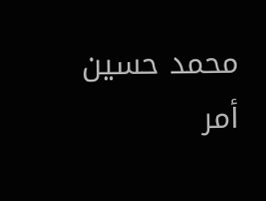محمد حسين أمر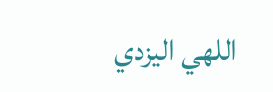اللهي اليزدي